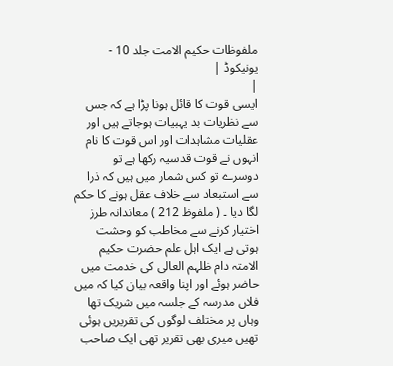ملفوظات حکیم الامت جلد 10 - یونیکوڈ |
|
ایسی قوت کا قائل ہونا پڑا ہے کہ جس سے نظریات بد یہبیات ہوجاتے ہیں اور عقلیات مشاہدات اور اس قوت کا نام انہوں نے قوت قدسیہ رکھا ہے تو دوسرے تو کس شمار میں ہیں کہ ذرا سے استبعاد سے خلاف عقل ہونے کا حکم لگا دیا ۔ ( ملفوظ 212 ) معاندانہ طرز اختیار کرنے سے مخاطب کو وحشت ہوتی ہے ایک اہل علم حضرت حکیم الامتہ دام ظلہم العالی کی خدمت میں حاضر ہوئے اور اپنا واقعہ بیان کیا کہ میں فلاں مدرسہ کے جلسہ میں شریک تھا وہاں پر مختلف لوگوں کی تقریریں ہوئی تھیں میری بھی تقریر تھی ایک صاحب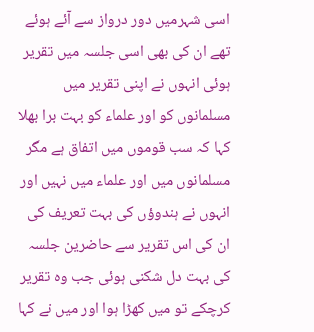اسی شہرمیں دور درواز سے آئے ہوئے تھے ان کی بھی اسی جلسہ میں تقریر ہوئی انہوں نے اپنی تقریر میں مسلمانوں کو اور علماء کو بہت برا بھلا کہا کہ سب قوموں میں اتفاق ہے مگر مسلمانوں میں اور علماء میں نہیں اور انہوں نے ہندوؤں کی بہت تعریف کی ان کی اس تقریر سے حاضرین جلسہ کی بہت دل شکنی ہوئی جب وہ تقریر کرچکے تو میں کھڑا ہوا اور میں نے کہا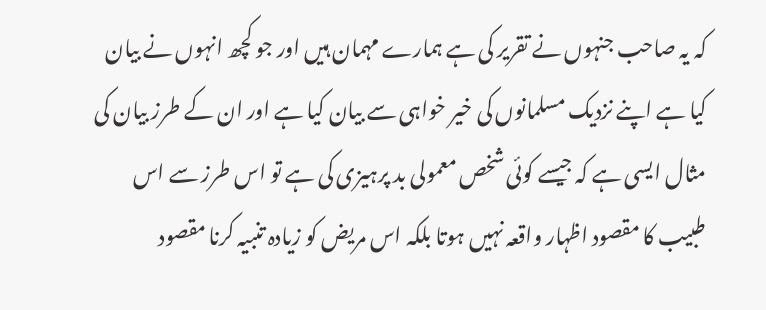کہ یہ صاحب جنہوں نے تقریر کی ہے ہمارے مہمان ہیں اور جو کچھ انہوں نے بیان کیا ہے اپنے نزدیک مسلمانوں کی خیر خواہی سے بیان کیا ہے اور ان کے طرز بیان کی مثال ایسی ہے کہ جیسے کوئی شخص معمولی بد پرہیزی کی ہے تو اس طرز سے اس طبیب کا مقصود اظہار واقعہ نہیں ہوتا بلکہ اس مریض کو زیادہ تنبیہ کرنا مقصود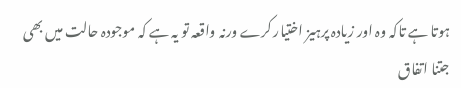ہوتا ہے تاکہ وہ اور زیادہ پرہیز اختیار کرے ورنہ واقعہ تو یہ ہے کہ موجودہ حالت میں بھی جتنا اتفاق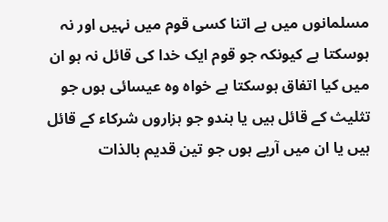مسلمانوں میں ہے اتنا کسی قوم میں نہیں اور نہ ہوسکتا ہے کیونکہ جو قوم ایک خدا کی قائل نہ ہو ان میں کیا اتفاق ہوسکتا ہے خواہ وہ عیسائی ہوں جو تثلیث کے قائل ہیں یا ہندو جو ہزاروں شرکاء کے قائل ہیں یا ان میں آریے ہوں جو تین قدیم بالذات